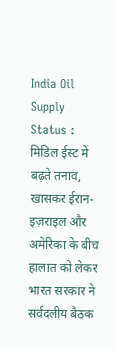India Oil Supply Status : मिडिल ईस्ट में बढ़ते तनाव, खासकर ईरान-इज़राइल और अमेरिका के बीच हालात को लेकर भारत सरकार ने सर्वदलीय बैठक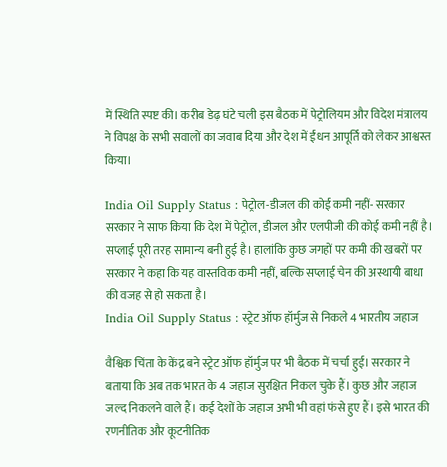में स्थिति स्पष्ट की। करीब डेढ़ घंटे चली इस बैठक में पेट्रोलियम और विदेश मंत्रालय ने विपक्ष के सभी सवालों का जवाब दिया और देश में ईंधन आपूर्ति को लेकर आश्वस्त किया।

India Oil Supply Status : पेट्रोल-डीजल की कोई कमी नहीं- सरकार
सरकार ने साफ किया कि देश में पेट्रोल, डीजल और एलपीजी की कोई कमी नहीं है। सप्लाई पूरी तरह सामान्य बनी हुई है। हालांकि कुछ जगहों पर कमी की खबरों पर सरकार ने कहा कि यह वास्तविक कमी नहीं, बल्कि सप्लाई चेन की अस्थायी बाधा की वजह से हो सकता है।
India Oil Supply Status : स्ट्रेट ऑफ हॉर्मुज से निकले 4 भारतीय जहाज

वैश्विक चिंता के केंद्र बने स्ट्रेट ऑफ हॉर्मुज पर भी बैठक में चर्चा हुई। सरकार ने बताया कि अब तक भारत के 4 जहाज सुरक्षित निकल चुके हैं। कुछ और जहाज जल्द निकलने वाले हैं। कई देशों के जहाज अभी भी वहां फंसे हुए हैं। इसे भारत की रणनीतिक और कूटनीतिक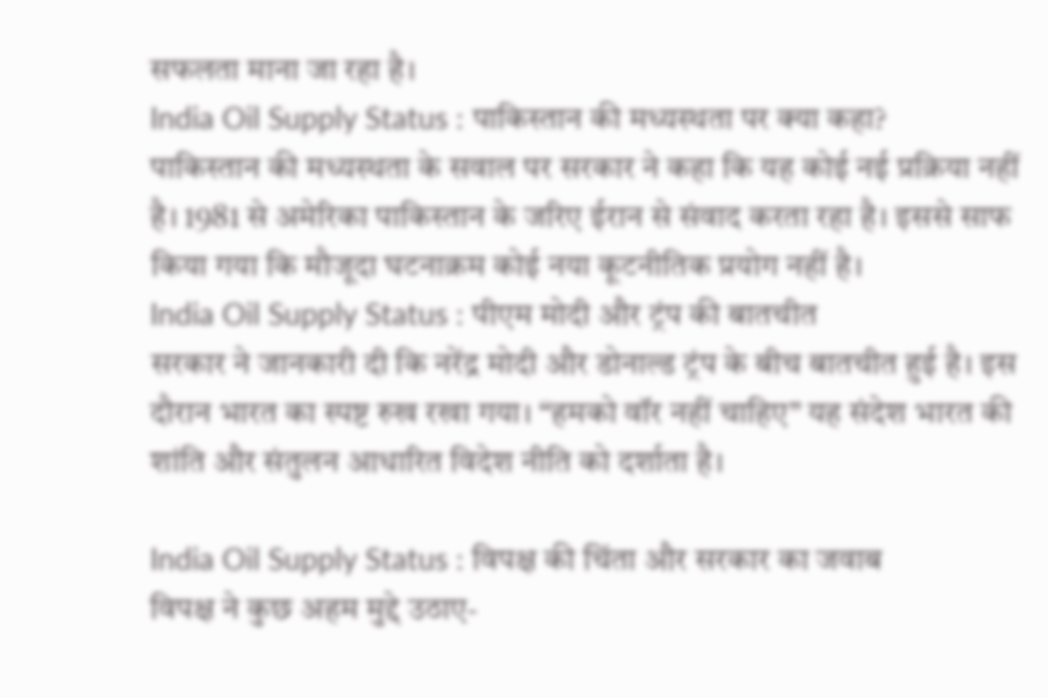सफलता माना जा रहा है।
India Oil Supply Status : पाकिस्तान की मध्यस्थता पर क्या कहा?
पाकिस्तान की मध्यस्थता के सवाल पर सरकार ने कहा कि यह कोई नई प्रक्रिया नहीं है। 1981 से अमेरिका पाकिस्तान के जरिए ईरान से संवाद करता रहा है। इससे साफ किया गया कि मौजूदा घटनाक्रम कोई नया कूटनीतिक प्रयोग नहीं है।
India Oil Supply Status : पीएम मोदी और ट्रंप की बातचीत
सरकार ने जानकारी दी कि नरेंद्र मोदी और डोनाल्ड ट्रंप के बीच बातचीत हुई है। इस दौरान भारत का स्पष्ट रुख रखा गया। “हमको वॉर नहीं चाहिए” यह संदेश भारत की शांति और संतुलन आधारित विदेश नीति को दर्शाता है।

India Oil Supply Status : विपक्ष की चिंता और सरकार का जवाब
विपक्ष ने कुछ अहम मुद्दे उठाए-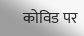कोविड पर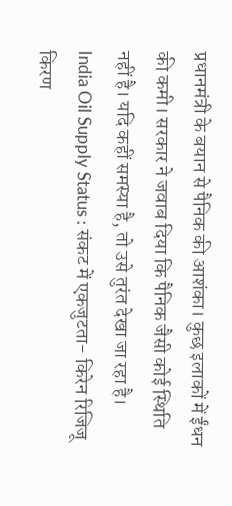प्रधानमंत्री के बयान से पैनिक की आशंका। कुछ इलाकों में ईंधन की कमी। सरकार ने जवाब दिया कि पैनिक जैसी कोई स्थिति नहीं है। यदि कहीं समस्या है, तो उसे तुरंत देखा जा रहा है।
India Oil Supply Status : संकट में एकजुटता- किरेन रिजिजू
किरण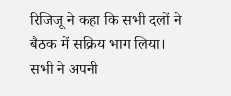रिजिजू ने कहा कि सभी दलों ने बैठक में सक्रिय भाग लिया। सभी ने अपनी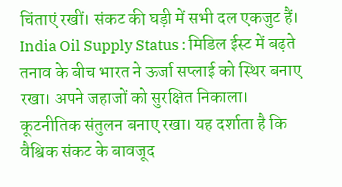चिंताएं रखीं। संकट की घड़ी में सभी दल एकजुट हैं।
India Oil Supply Status : मिडिल ईस्ट में बढ़ते तनाव के बीच भारत ने ऊर्जा सप्लाई को स्थिर बनाए रखा। अपने जहाजों को सुरक्षित निकाला। कूटनीतिक संतुलन बनाए रखा। यह दर्शाता है कि वैश्विक संकट के बावजूद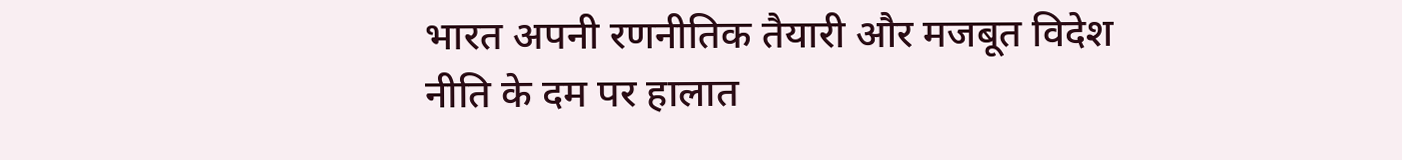भारत अपनी रणनीतिक तैयारी और मजबूत विदेश नीति के दम पर हालात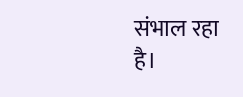संभाल रहा है।